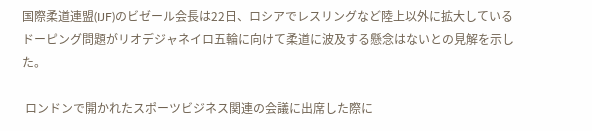国際柔道連盟(IJF)のビゼール会長は22日、ロシアでレスリングなど陸上以外に拡大しているドーピング問題がリオデジャネイロ五輪に向けて柔道に波及する懸念はないとの見解を示した。

 ロンドンで開かれたスポーツビジネス関連の会議に出席した際に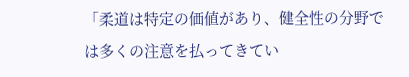「柔道は特定の価値があり、健全性の分野では多くの注意を払ってきてい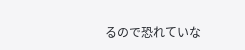るので恐れていな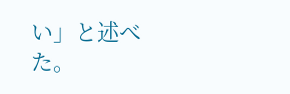い」と述べた。